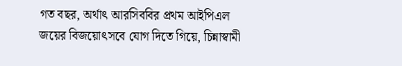গত বছর, অর্থাৎ আরসিববির প্রথম আইপিএল জয়ের বিজয়োৎসবে যোগ দিতে গিয়ে, চিন্নাস্বামী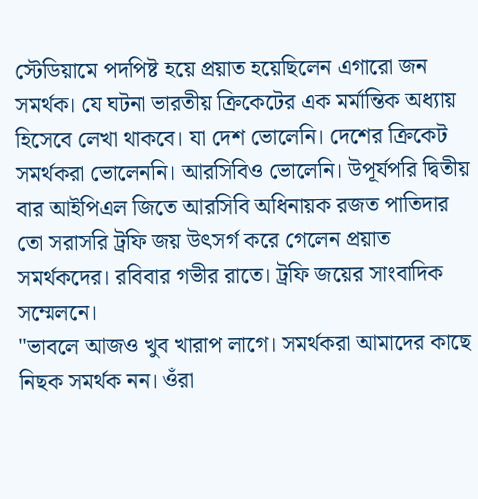স্টেডিয়ামে পদপিষ্ট হয়ে প্রয়াত হয়েছিলেন এগারো জন সমর্থক। যে ঘটনা ভারতীয় ক্রিকেটের এক মর্মান্তিক অধ্যায় হিসেবে লেখা থাকবে। যা দেশ ভোলেনি। দেশের ক্রিকেট সমর্থকরা ভোলেননি। আরসিবিও ভোলেনি। উপূর্যপরি দ্বিতীয় বার আইপিএল জিতে আরসিবি অধিনায়ক রজত পাতিদার তো সরাসরি ট্রফি জয় উৎসর্গ করে গেলেন প্রয়াত সমর্থকদের। রবিবার গভীর রাতে। ট্রফি জয়ের সাংবাদিক সম্মেলনে।
"ভাবলে আজও খুব খারাপ লাগে। সমর্থকরা আমাদের কাছে নিছক সমর্থক নন। ওঁরা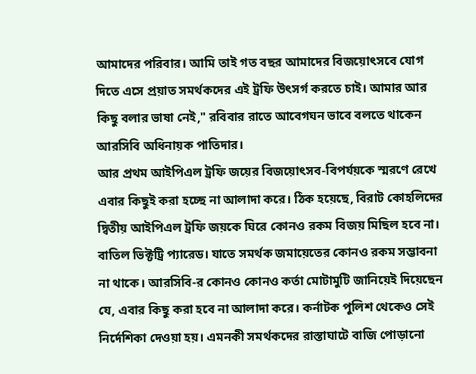আমাদের পরিবার। আমি তাই গত বছর আমাদের বিজয়োৎসবে যোগ দিতে এসে প্রয়াত সমর্থকদের এই ট্রফি উৎসর্গ করতে চাই। আমার আর কিছু বলার ভাষা নেই," রবিবার রাতে আবেগঘন ভাবে বলতে থাকেন আরসিবি অধিনায়ক পাতিদার।
আর প্রথম আইপিএল ট্রফি জয়ের বিজয়োৎসব-বিপর্যয়কে স্মরণে রেখে এবার কিছুই করা হচ্ছে না আলাদা করে। ঠিক হয়েছে, বিরাট কোহলিদের দ্বিতীয় আইপিএল ট্রফি জয়কে ঘিরে কোনও রকম বিজয় মিছিল হবে না। বাতিল ভিক্টট্রি প্যারেড। যাতে সমর্থক জমায়েতের কোনও রকম সম্ভাবনা না থাকে। আরসিবি-র কোনও কোনও কর্তা মোটামুটি জানিয়েই দিয়েছেন যে, এবার কিছু করা হবে না আলাদা করে। কর্নাটক পুলিশ থেকেও সেই নির্দেশিকা দেওয়া হয়। এমনকী সমর্থকদের রাস্তাঘাটে বাজি পোড়ানো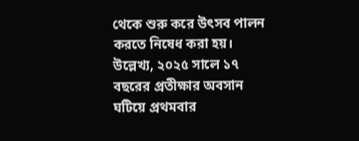থেকে শুরু করে উৎসব পালন করতে নিষেধ করা হয়।
উল্লেখ্য, ২০২৫ সালে ১৭ বছরের প্রতীক্ষার অবসান ঘটিয়ে প্রথমবার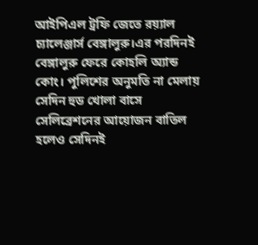আইপিএল ট্রফি জেতে রয়্যাল চ্যালেঞ্জার্স বেঙ্গালুরু।এর পরদিনই বেঙ্গালুরু ফেরে কোহলি অ্যান্ড কোং। পুলিশের অনুমতি না মেলায় সেদিন হুড খোলা বাসে সেলিব্রেশনের আয়োজন বাতিল হলেও সেদিনই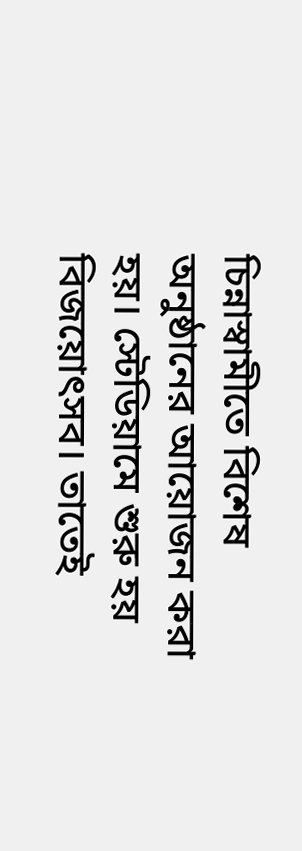চিন্নাস্বামীতে বিশেষ অনুষ্ঠানের আয়োজন করা হয়। স্টেডিয়ামে শুরু হয় বিজয়োৎসব। তাতেই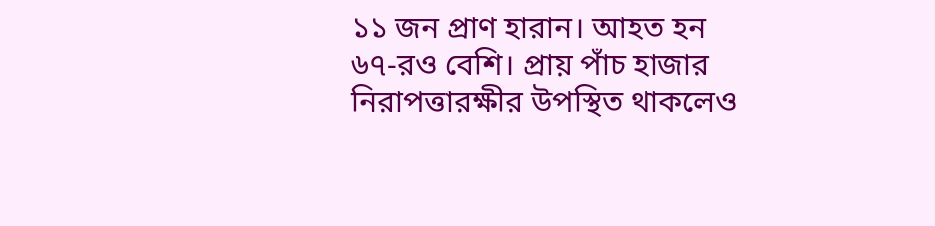১১ জন প্রাণ হারান। আহত হন ৬৭-রও বেশি। প্রায় পাঁচ হাজার নিরাপত্তারক্ষীর উপস্থিত থাকলেও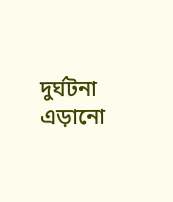দুর্ঘটনা এড়ানো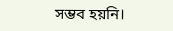সম্ভব হয়নি।